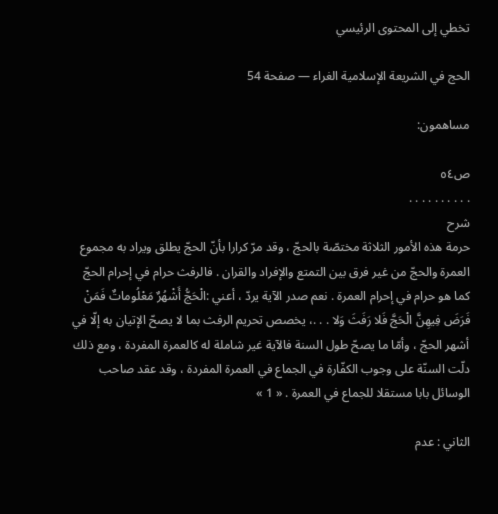تخطي إلى المحتوى الرئيسي

الحج في الشريعة الإسلامية الغراء — صفحة 54

مساهمون:

ص٥٤
. . . . . . . . . .
شرح
حرمة هذه الأمور الثلاثة مختصّة بالحجّ ، وقد مرّ كرارا بأنّ الحجّ يطلق ويراد به مجموع العمرة والحجّ من غير فرق بين التمتع والإفراد والقران . فالرفث حرام في إحرام الحجّ كما هو حرام في إحرام العمرة . نعم صدر الآية يردّ ، أعني :الْحَجُّ أَشْهُرٌ مَعْلُوماتٌ فَمَنْ فَرَضَ فِيهِنَّ الْحَجَّ فَلا رَفَثَ وَلا . . .، يخصص تحريم الرفث بما لا يصحّ الإتيان به إلّا في أشهر الحجّ ، وأمّا ما يصحّ طول السنة فالآية غير شاملة له كالعمرة المفردة ، ومع ذلك دلّت السنّة على وجوب الكفّارة في الجماع في العمرة المفردة ، وقد عقد صاحب الوسائل بابا مستقلا للجماع في العمرة . « 1 »

الثاني : عدم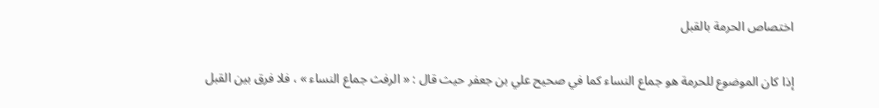اختصاص الحرمة بالقبل

إذا كان الموضوع للحرمة هو جماع النساء كما في صحيح علي بن جعفر حيث قال : « الرفث جماع النساء » ، فلا فرق بين القبل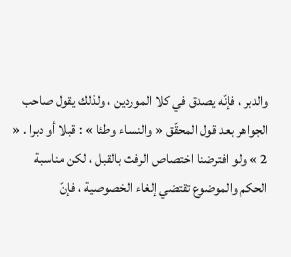والدبر ، فإنّه يصدق في كلا الموردين ، ولذلك يقول صاحب الجواهر بعد قول المحقّق « والنساء وطئا » : قبلا أو دبرا . « 2 » ولو افترضنا اختصاص الرفث بالقبل ، لكن مناسبة الحكم والموضوع تقتضي إلغاء الخصوصية ، فإنّ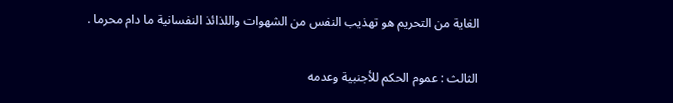الغاية من التحريم هو تهذيب النفس من الشهوات واللذائذ النفسانية ما دام محرما .

الثالث : عموم الحكم للأجنبية وعدمه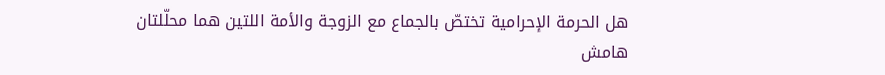هل الحرمة الإحرامية تختصّ بالجماع مع الزوجة والأمة اللتين هما محلّلتان
هامش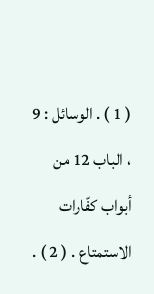( 1 ) . الوسائل : 9 ، الباب 12 من أبواب كفّارات الاستمتاع . ( 2 ) .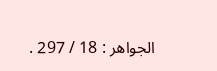الجواهر : 18 / 297 .